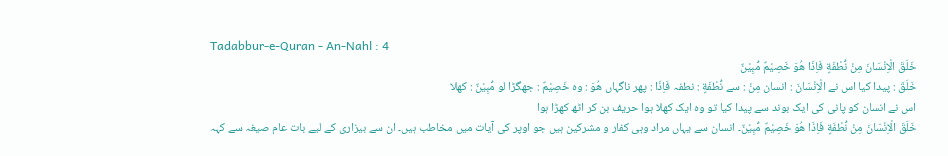Tadabbur-e-Quran - An-Nahl : 4
خَلَقَ الْاِنْسَانَ مِنْ نُّطْفَةٍ فَاِذَا هُوَ خَصِیْمٌ مُّبِیْنٌ
خَلَقَ : پیدا کیا اس نے الْاِنْسَانَ : انسان مِنْ : سے نُّطْفَةٍ : نطفہ فَاِذَا : پھر ناگہاں هُوَ : وہ خَصِيْمٌ : جھگڑا لو مُّبِيْنٌ : کھلا
اس نے انسان کو پانی کی ایک بوند سے پیدا کیا تو وہ ایک کھلا ہوا حریف بن کر اٹھ کھڑا ہوا
خَلَقَ الْاِنْسَانَ مِنْ نُّطْفَةٍ فَاِذَا هُوَ خَصِيْمٌ مُّبِيْنٌ۔ انسان سے یہاں مراد وہی کفار و مشرکین ہیں جو اوپر کی آیات میں مخاطب ہیں۔ ان سے بیزاری کے لیے بات عام صیغہ سے کہہ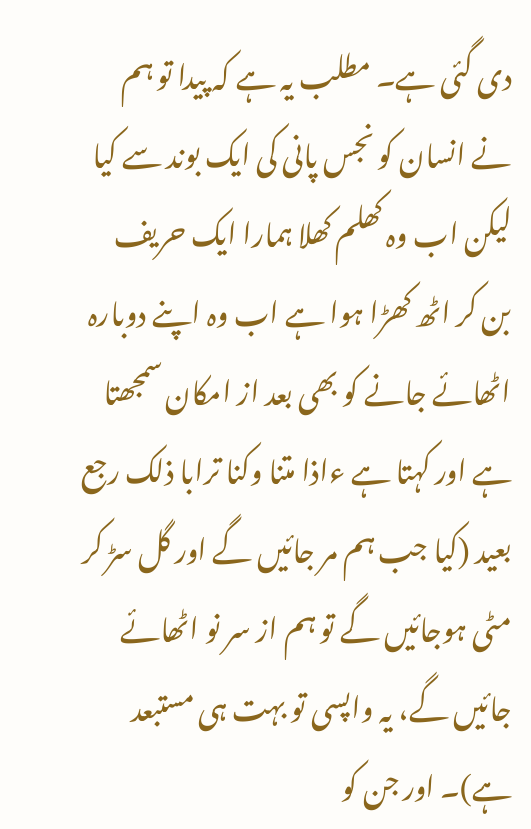دی گئی ہے۔ مطلب یہ ہے کہ پیدا تو ہم نے انسان کو نجس پانی کی ایک بوند سے کیا لیکن اب وہ کھلم کھلا ہمارا ایک حریف بن کر اٹھ کھڑا ہوا ہے اب وہ اپنے دوبارہ اٹھائے جانے کو بھی بعد از امکان سمجھتا ہے اور کہتا ہے ءاذا متنا وکنا ترابا ذلک رجع بعید (کیا جب ہم مر جائیں گے اور گل سڑ کر مٹی ہوجائیں گے تو ہم از سر نو اٹھائے جائیں گے، یہ واپسی تو بہت ہی مستبعد ہے)۔ اور جن کو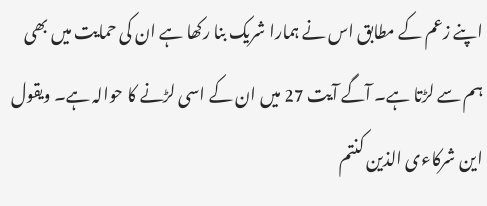اپنے زعم کے مطابق اس نے ہمارا شریک بنا رکھا ہے ان کی حمایت میں بھی ہم سے لڑتا ہے۔ آگے آیت 27 میں ان کے اسی لڑنے کا حوالہ ہے۔ ویقول این شرکاءی الذین کنتم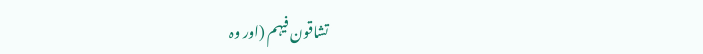تشاقون فیہم (اور وہ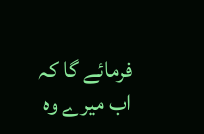فرمائے گا کہ اب میرے وہ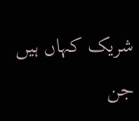شریک کہاں ہیں جن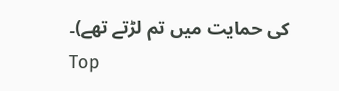کی حمایت میں تم لڑتے تھے)۔
Top